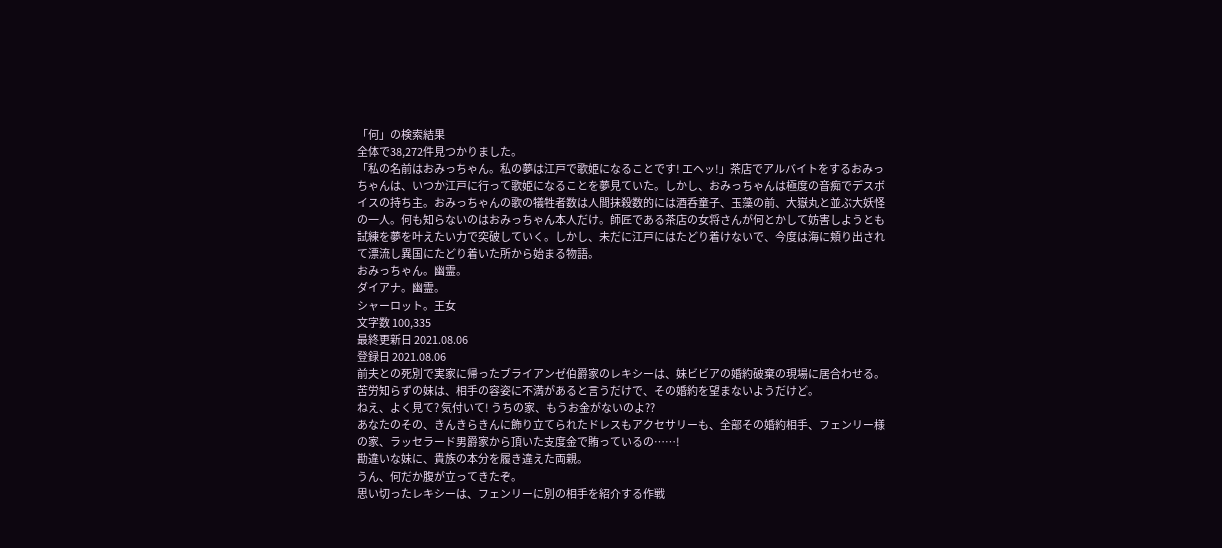「何」の検索結果
全体で38,272件見つかりました。
「私の名前はおみっちゃん。私の夢は江戸で歌姫になることです! エヘッ!」茶店でアルバイトをするおみっちゃんは、いつか江戸に行って歌姫になることを夢見ていた。しかし、おみっちゃんは極度の音痴でデスボイスの持ち主。おみっちゃんの歌の犠牲者数は人間抹殺数的には酒呑童子、玉藻の前、大嶽丸と並ぶ大妖怪の一人。何も知らないのはおみっちゃん本人だけ。師匠である茶店の女将さんが何とかして妨害しようとも試練を夢を叶えたい力で突破していく。しかし、未だに江戸にはたどり着けないで、今度は海に頬り出されて漂流し異国にたどり着いた所から始まる物語。
おみっちゃん。幽霊。
ダイアナ。幽霊。
シャーロット。王女
文字数 100,335
最終更新日 2021.08.06
登録日 2021.08.06
前夫との死別で実家に帰ったブライアンゼ伯爵家のレキシーは、妹ビビアの婚約破棄の現場に居合わせる。
苦労知らずの妹は、相手の容姿に不満があると言うだけで、その婚約を望まないようだけど。
ねえ、よく見て? 気付いて! うちの家、もうお金がないのよ??
あなたのその、きんきらきんに飾り立てられたドレスもアクセサリーも、全部その婚約相手、フェンリー様の家、ラッセラード男爵家から頂いた支度金で賄っているの……!
勘違いな妹に、貴族の本分を履き違えた両親。
うん、何だか腹が立ってきたぞ。
思い切ったレキシーは、フェンリーに別の相手を紹介する作戦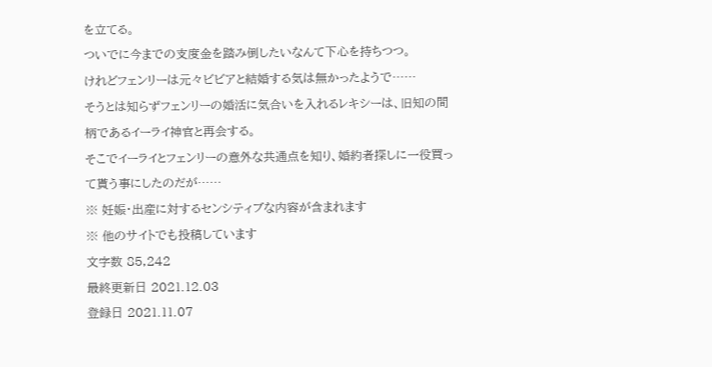を立てる。
ついでに今までの支度金を踏み倒したいなんて下心を持ちつつ。
けれどフェンリーは元々ビビアと結婚する気は無かったようで……
そうとは知らずフェンリーの婚活に気合いを入れるレキシーは、旧知の間柄であるイーライ神官と再会する。
そこでイーライとフェンリーの意外な共通点を知り、婚約者探しに一役買って貰う事にしたのだが……
※ 妊娠・出産に対するセンシティブな内容が含まれます
※ 他のサイトでも投稿しています
文字数 85,242
最終更新日 2021.12.03
登録日 2021.11.07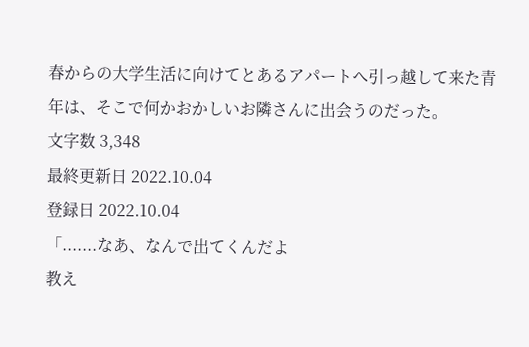春からの大学生活に向けてとあるアパートへ引っ越して来た青年は、そこで何かおかしいお隣さんに出会うのだった。
文字数 3,348
最終更新日 2022.10.04
登録日 2022.10.04
「.......なあ、なんで出てくんだよ
教え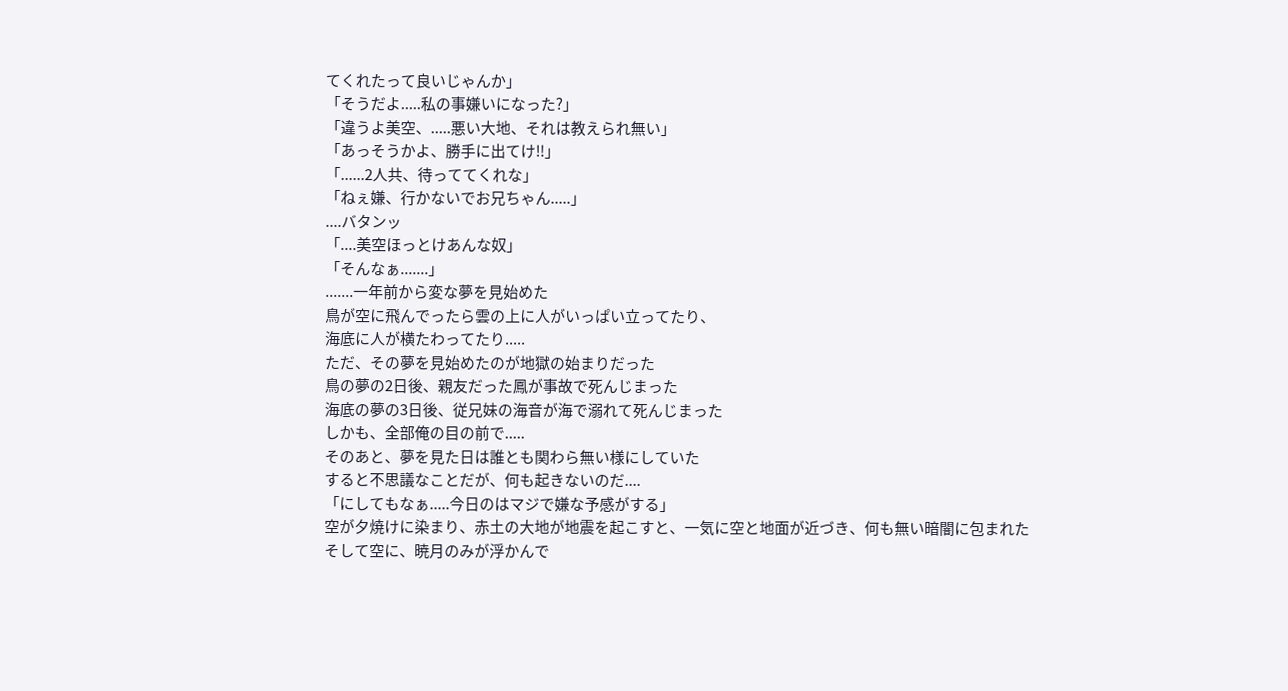てくれたって良いじゃんか」
「そうだよ.....私の事嫌いになった?」
「違うよ美空、.....悪い大地、それは教えられ無い」
「あっそうかよ、勝手に出てけ‼」
「......2人共、待っててくれな」
「ねぇ嫌、行かないでお兄ちゃん.....」
....バタンッ
「....美空ほっとけあんな奴」
「そんなぁ.......」
.......一年前から変な夢を見始めた
鳥が空に飛んでったら雲の上に人がいっぱい立ってたり、
海底に人が横たわってたり.....
ただ、その夢を見始めたのが地獄の始まりだった
鳥の夢の2日後、親友だった鳳が事故で死んじまった
海底の夢の3日後、従兄妹の海音が海で溺れて死んじまった
しかも、全部俺の目の前で.....
そのあと、夢を見た日は誰とも関わら無い様にしていた
すると不思議なことだが、何も起きないのだ....
「にしてもなぁ.....今日のはマジで嫌な予感がする」
空が夕焼けに染まり、赤土の大地が地震を起こすと、一気に空と地面が近づき、何も無い暗闇に包まれた
そして空に、暁月のみが浮かんで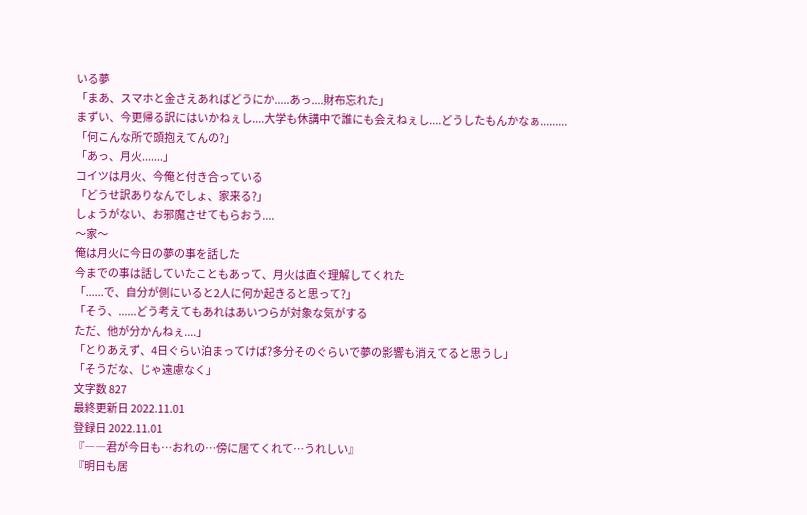いる夢
「まあ、スマホと金さえあればどうにか.....あっ....財布忘れた」
まずい、今更帰る訳にはいかねぇし....大学も休講中で誰にも会えねぇし....どうしたもんかなぁ.........
「何こんな所で頭抱えてんの?」
「あっ、月火.......」
コイツは月火、今俺と付き合っている
「どうせ訳ありなんでしょ、家来る?」
しょうがない、お邪魔させてもらおう....
〜家〜
俺は月火に今日の夢の事を話した
今までの事は話していたこともあって、月火は直ぐ理解してくれた
「......で、自分が側にいると2人に何か起きると思って?」
「そう、......どう考えてもあれはあいつらが対象な気がする
ただ、他が分かんねぇ....」
「とりあえず、4日ぐらい泊まってけば?多分そのぐらいで夢の影響も消えてると思うし」
「そうだな、じゃ遠慮なく」
文字数 827
最終更新日 2022.11.01
登録日 2022.11.01
『――君が今日も…おれの…傍に居てくれて…うれしい』
『明日も居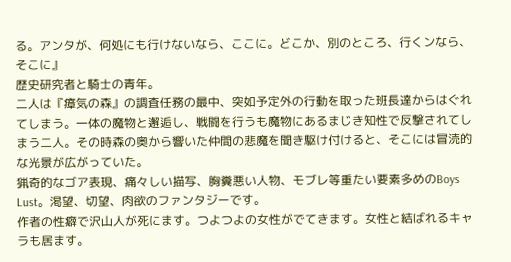る。アンタが、何処にも行けないなら、ここに。どこか、別のところ、行くンなら、そこに』
歴史研究者と騎士の青年。
二人は『瘴気の森』の調査任務の最中、突如予定外の行動を取った班長達からはぐれてしまう。一体の魔物と邂逅し、戦闘を行うも魔物にあるまじき知性で反撃されてしまう二人。その時森の奥から響いた仲間の悲魔を聞き駆け付けると、そこには冒涜的な光景が広がっていた。
猟奇的なゴア表現、痛々しい描写、胸糞悪い人物、モブレ等重たい要素多めのBoys Lust。渇望、切望、肉欲のファンタジーです。
作者の性癖で沢山人が死にます。つよつよの女性がでてきます。女性と結ばれるキャラも居ます。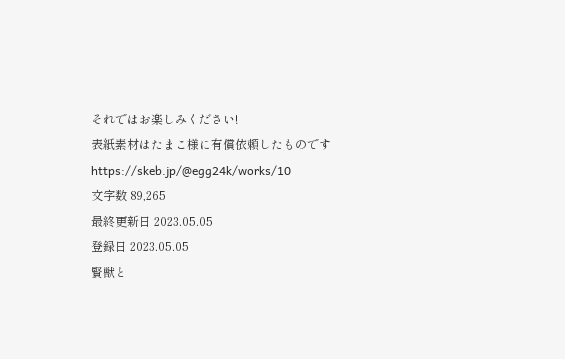それではお楽しみください!
表紙素材はたまこ様に有償依頼したものです
https://skeb.jp/@egg24k/works/10
文字数 89,265
最終更新日 2023.05.05
登録日 2023.05.05
賢獣と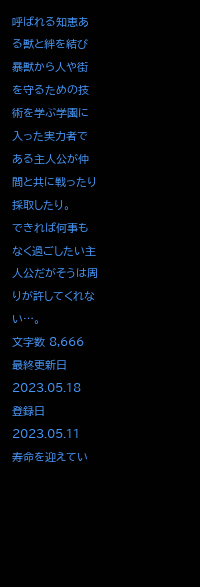呼ばれる知恵ある獣と絆を結び
暴獣から人や街を守るための技術を学ぶ学園に入った実力者である主人公が仲間と共に戦ったり採取したり。
できれば何事もなく過ごしたい主人公だがそうは周りが許してくれない…。
文字数 8,666
最終更新日 2023.05.18
登録日 2023.05.11
寿命を迎えてい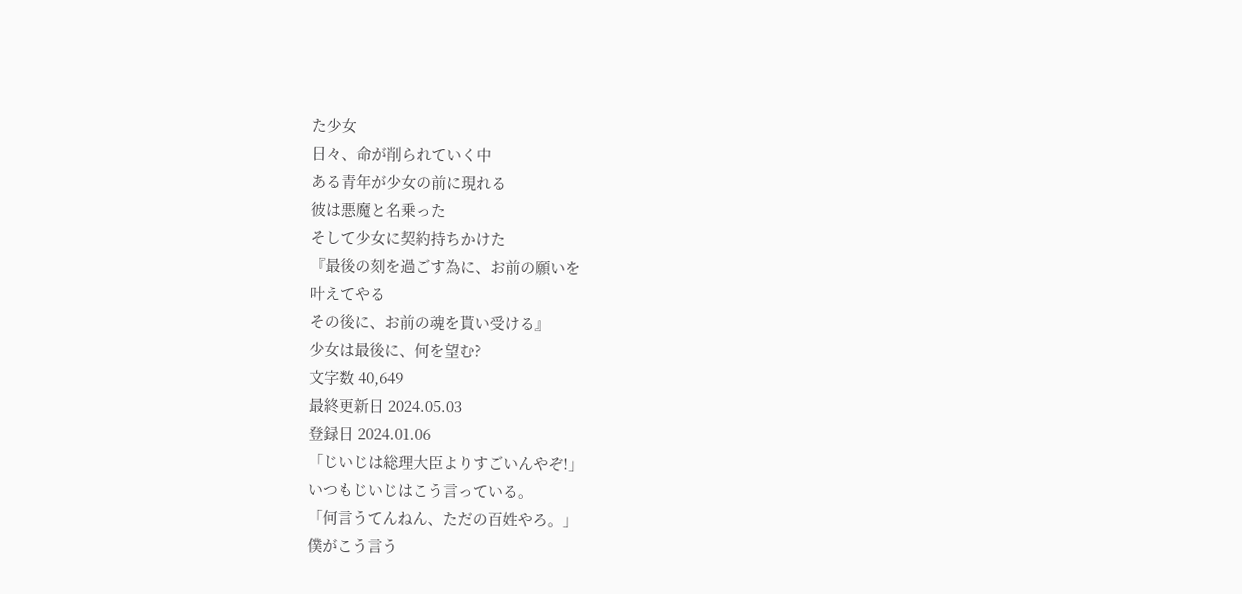た少女
日々、命が削られていく中
ある青年が少女の前に現れる
彼は悪魔と名乗った
そして少女に契約持ちかけた
『最後の刻を過ごす為に、お前の願いを
叶えてやる
その後に、お前の魂を貰い受ける』
少女は最後に、何を望む?
文字数 40,649
最終更新日 2024.05.03
登録日 2024.01.06
「じいじは総理大臣よりすごいんやぞ!」
いつもじいじはこう言っている。
「何言うてんねん、ただの百姓やろ。」
僕がこう言う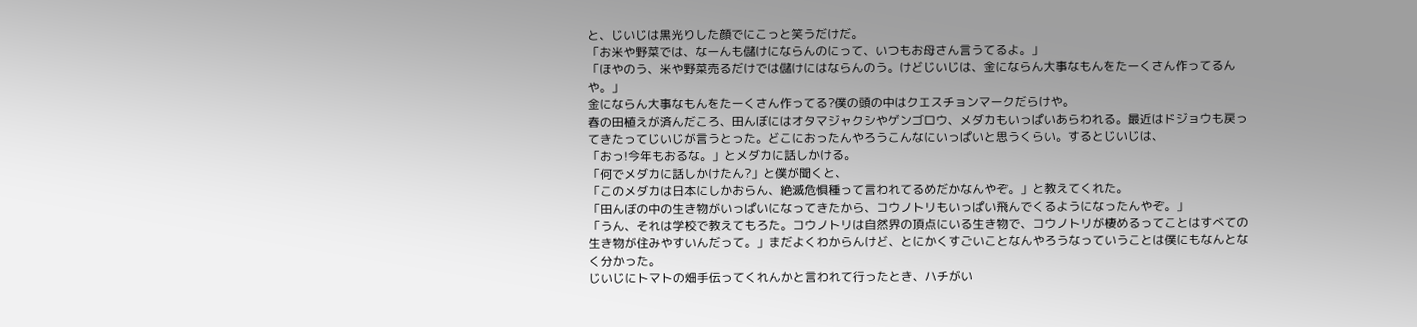と、じいじは黒光りした顔でにこっと笑うだけだ。
「お米や野菜では、なーんも儲けにならんのにって、いつもお母さん言うてるよ。」
「ほやのう、米や野菜売るだけでは儲けにはならんのう。けどじいじは、金にならん大事なもんをたーくさん作ってるんや。」
金にならん大事なもんをたーくさん作ってる?僕の頭の中はクエスチョンマークだらけや。
春の田植えが済んだころ、田んぼにはオタマジャクシやゲンゴロウ、メダカもいっぱいあらわれる。最近はドジョウも戻ってきたってじいじが言うとった。どこにおったんやろうこんなにいっぱいと思うくらい。するとじいじは、
「おっ!今年もおるな。」とメダカに話しかける。
「何でメダカに話しかけたん?」と僕が聞くと、
「このメダカは日本にしかおらん、絶滅危惧種って言われてるめだかなんやぞ。」と教えてくれた。
「田んぼの中の生き物がいっぱいになってきたから、コウノトリもいっぱい飛んでくるようになったんやぞ。」
「うん、それは学校で教えてもろた。コウノトリは自然界の頂点にいる生き物で、コウノトリが棲めるってことはすべての生き物が住みやすいんだって。」まだよくわからんけど、とにかくすごいことなんやろうなっていうことは僕にもなんとなく分かった。
じいじにトマトの畑手伝ってくれんかと言われて行ったとき、ハチがい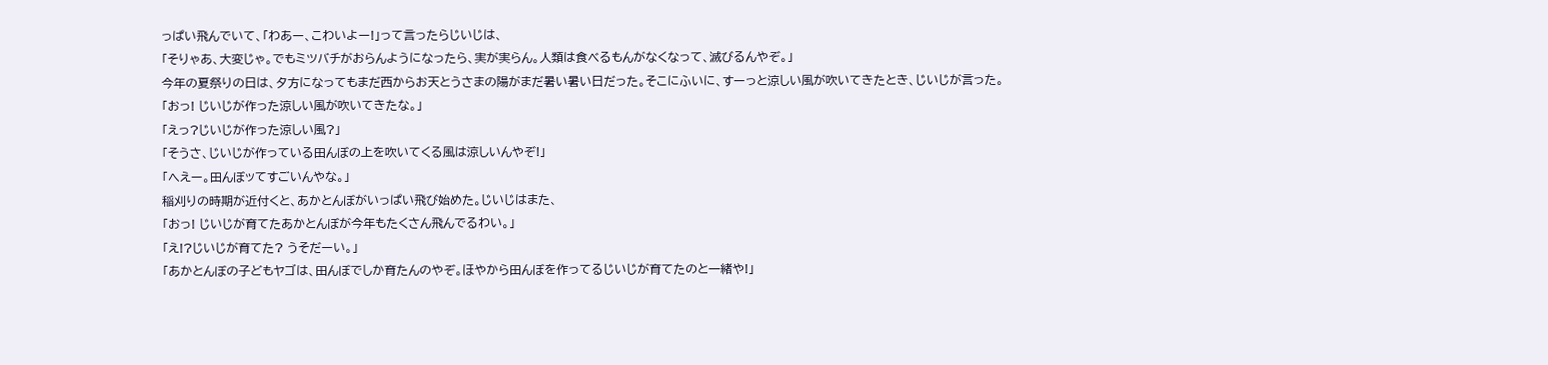っぱい飛んでいて、「わあー、こわいよー!」って言ったらじいじは、
「そりゃあ、大変じゃ。でもミツバチがおらんようになったら、実が実らん。人類は食べるもんがなくなって、滅びるんやぞ。」
今年の夏祭りの日は、夕方になってもまだ西からお天とうさまの陽がまだ暑い暑い日だった。そこにふいに、すーっと涼しい風が吹いてきたとき、じいじが言った。
「おっ! じいじが作った涼しい風が吹いてきたな。」
「えっ?じいじが作った涼しい風?」
「そうさ、じいじが作っている田んぼの上を吹いてくる風は涼しいんやぞ!」
「へえー。田んぼッてすごいんやな。」
稲刈りの時期が近付くと、あかとんぼがいっぱい飛び始めた。じいじはまた、
「おっ! じいじが育てたあかとんぼが今年もたくさん飛んでるわい。」
「え!?じいじが育てた? うそだーい。」
「あかとんぼの子どもヤゴは、田んぼでしか育たんのやぞ。ほやから田んぼを作ってるじいじが育てたのと一緒や!」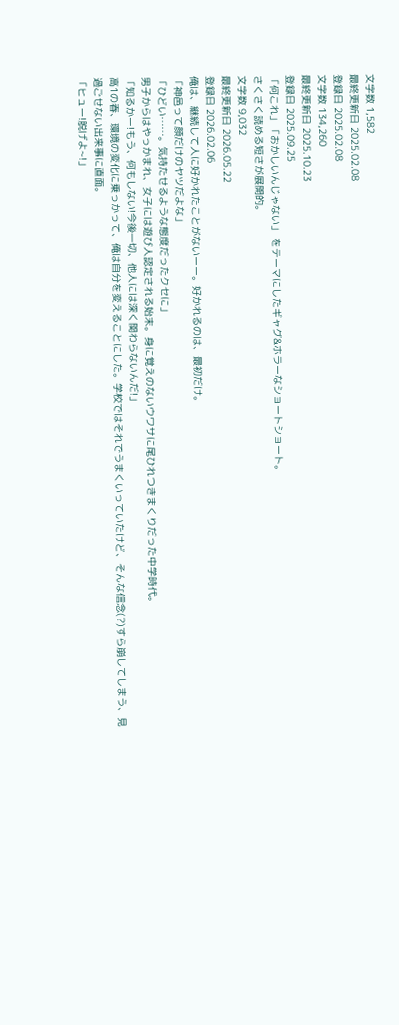文字数 1,582
最終更新日 2025.02.08
登録日 2025.02.08
文字数 134,260
最終更新日 2025.10.23
登録日 2025.09.25
「何これ」「おかしいんじゃない」 をテーマにしたギャグ&ホラーなショートショート。
さくさく読める短さが展開的。
文字数 9,032
最終更新日 2026.05.22
登録日 2026.02.06
俺は、継続して人に好かれたことがないーー。好かれるのは、最初だけ。
「神邑って顔だけのヤツだよな」
「ひどい……。気持たせるような態度だったクセに」
男子からはやっかまれ、女子には遊び人認定される始末。身に覚えのないウワサに尾ひれつきまくりだった中学時代。
「知るかー!もう、何もしない!今後一切、他人には深く関わらないんだ!」
高1の春、環境の変化に乗っかって、俺は自分を変えることにした。学校ではそれでうまくいっていたけど、そんな信念(?)すら崩してしまう、見過ごせない出来事に直面。
「ヒュー!脱げよ~!」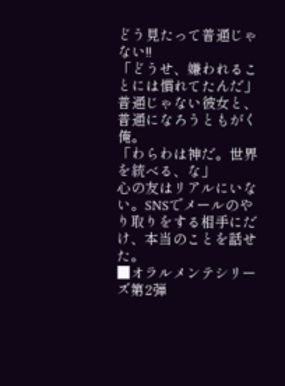どう見たって普通じゃない!!
「どうせ、嫌われることには慣れてたんだ」
普通じゃない彼女と、普通になろうともがく俺。
「わらわは神だ。世界を統べる、な」
心の友はリアルにいない。SNSでメールのやり取りをする相手にだけ、本当のことを話せた。
■オラルメンテシリーズ第2弾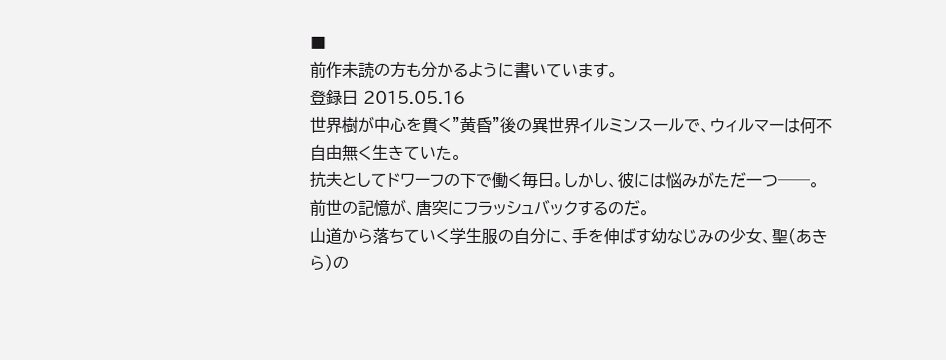■
前作未読の方も分かるように書いています。
登録日 2015.05.16
世界樹が中心を貫く"黄昏"後の異世界イルミンスールで、ウィルマーは何不自由無く生きていた。
抗夫としてドワーフの下で働く毎日。しかし、彼には悩みがただ一つ──。
前世の記憶が、唐突にフラッシュバックするのだ。
山道から落ちていく学生服の自分に、手を伸ばす幼なじみの少女、聖(あきら)の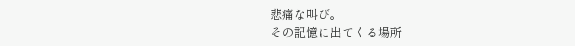悲痛な叫び。
その記憶に出てくる場所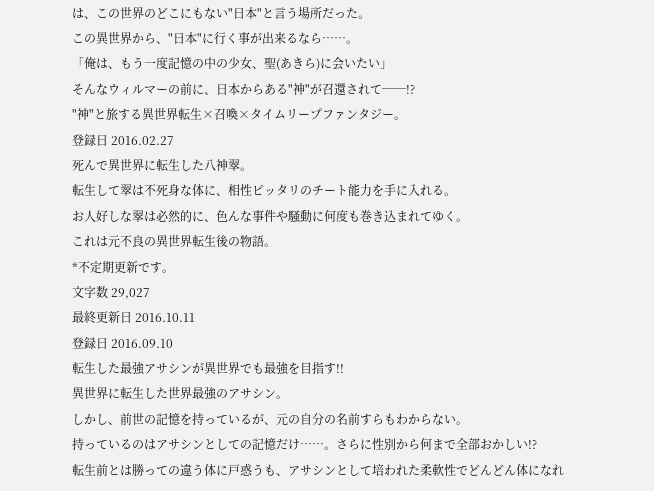は、この世界のどこにもない"日本"と言う場所だった。
この異世界から、"日本"に行く事が出来るなら……。
「俺は、もう一度記憶の中の少女、聖(あきら)に会いたい」
そんなウィルマーの前に、日本からある"神"が召還されて──!?
"神"と旅する異世界転生×召喚×タイムリープファンタジー。
登録日 2016.02.27
死んで異世界に転生した八神翠。
転生して翠は不死身な体に、相性ピッタリのチート能力を手に入れる。
お人好しな翠は必然的に、色んな事件や騒動に何度も巻き込まれてゆく。
これは元不良の異世界転生後の物語。
*不定期更新です。
文字数 29,027
最終更新日 2016.10.11
登録日 2016.09.10
転生した最強アサシンが異世界でも最強を目指す!!
異世界に転生した世界最強のアサシン。
しかし、前世の記憶を持っているが、元の自分の名前すらもわからない。
持っているのはアサシンとしての記憶だけ……。さらに性別から何まで全部おかしい!?
転生前とは勝っての違う体に戸惑うも、アサシンとして培われた柔軟性でどんどん体になれ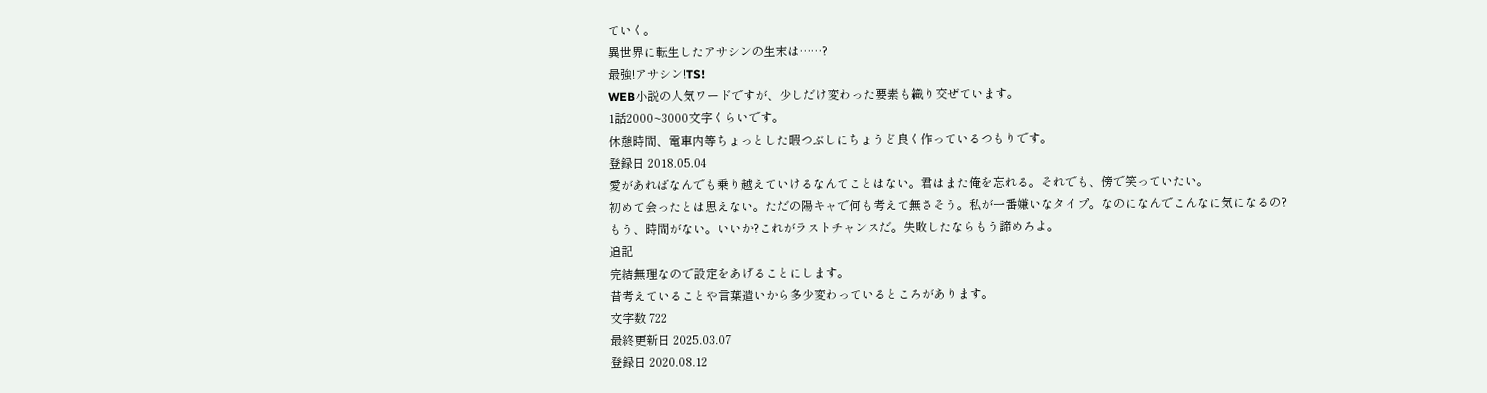ていく。
異世界に転生したアサシンの生末は……?
最強!アサシン!TS!
WEB小説の人気ワードですが、少しだけ変わった要素も織り交ぜています。
1話2000~3000文字くらいです。
休憩時間、電車内等ちょっとした暇つぶしにちょうど良く作っているつもりです。
登録日 2018.05.04
愛があればなんでも乗り越えていけるなんてことはない。君はまた俺を忘れる。それでも、傍で笑っていたい。
初めて会ったとは思えない。ただの陽キャで何も考えて無さそう。私が一番嫌いなタイプ。なのになんでこんなに気になるの?
もう、時間がない。いいか?これがラストチャンスだ。失敗したならもう諦めろよ。
追記
完結無理なので設定をあげることにします。
昔考えていることや言葉遣いから多少変わっているところがあります。
文字数 722
最終更新日 2025.03.07
登録日 2020.08.12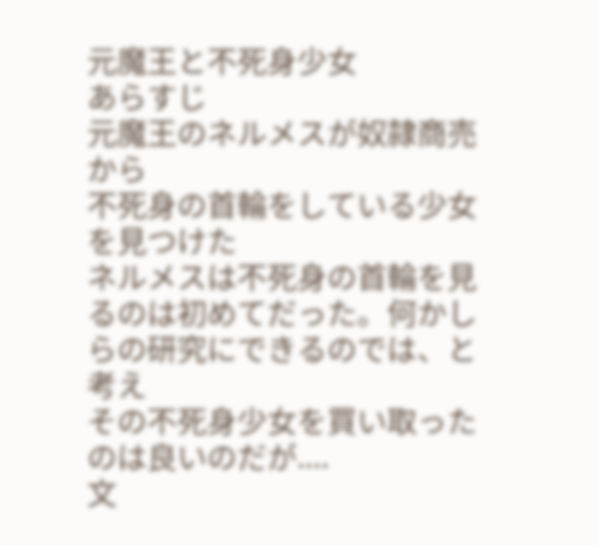元魔王と不死身少女
あらすじ
元魔王のネルメスが奴隷商売から
不死身の首輪をしている少女を見つけた
ネルメスは不死身の首輪を見るのは初めてだった。何かしらの研究にできるのでは、と考え
その不死身少女を買い取ったのは良いのだが....
文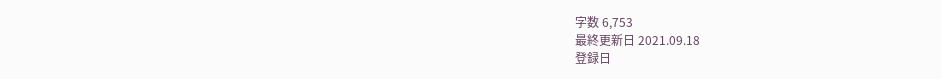字数 6,753
最終更新日 2021.09.18
登録日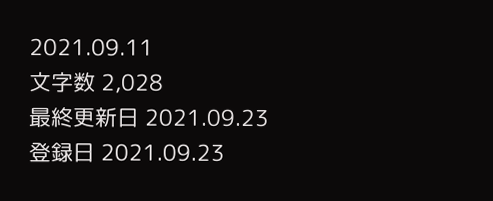2021.09.11
文字数 2,028
最終更新日 2021.09.23
登録日 2021.09.23